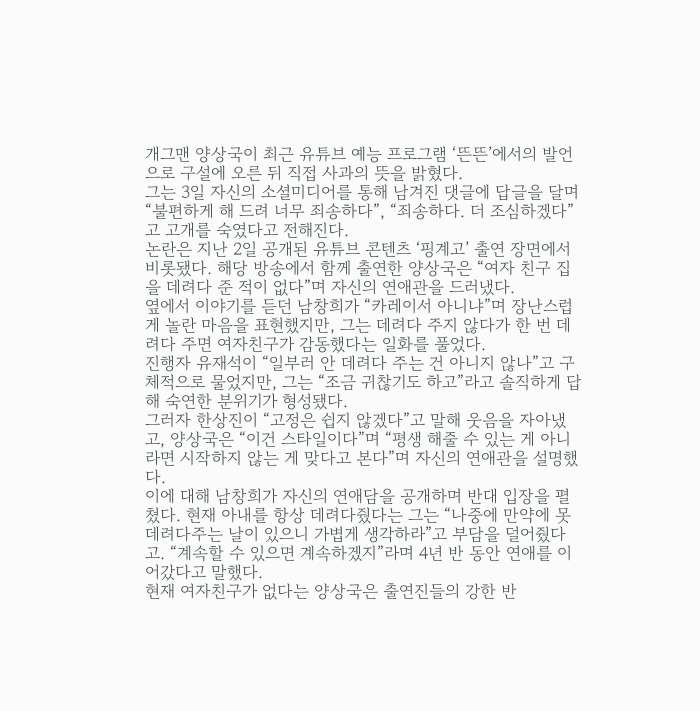개그맨 양상국이 최근 유튜브 예능 프로그램 ‘뜬뜬’에서의 발언으로 구설에 오른 뒤 직접 사과의 뜻을 밝혔다.
그는 3일 자신의 소셜미디어를 통해 남겨진 댓글에 답글을 달며 “불편하게 해 드려 너무 죄송하다”, “죄송하다. 더 조심하겠다”고 고개를 숙였다고 전해진다.
논란은 지난 2일 공개된 유튜브 콘텐츠 ‘핑계고’ 출연 장면에서 비롯됐다. 해당 방송에서 함께 출연한 양상국은 “여자 친구 집을 데려다 준 적이 없다”며 자신의 연애관을 드러냈다.
옆에서 이야기를 듣던 남창희가 “카레이서 아니냐”며 장난스럽게 놀란 마음을 표현했지만, 그는 데려다 주지 않다가 한 번 데려다 주면 여자친구가 감동했다는 일화를 풀었다.
진행자 유재석이 “일부러 안 데려다 주는 건 아니지 않나”고 구체적으로 물었지만, 그는 “조금 귀찮기도 하고”라고 솔직하게 답해 숙연한 분위기가 형성됐다.
그러자 한상진이 “고정은 쉽지 않겠다”고 말해 웃음을 자아냈고, 양상국은 “이건 스타일이다”며 “평생 해줄 수 있는 게 아니라면 시작하지 않는 게 맞다고 본다”며 자신의 연애관을 설명했다.
이에 대해 남창희가 자신의 연애담을 공개하며 반대 입장을 펼쳤다. 현재 아내를 항상 데려다줬다는 그는 “나중에 만약에 못 데려다주는 날이 있으니 가볍게 생각하라”고 부담을 덜어줬다고. “계속할 수 있으면 계속하겠지”라며 4년 반 동안 연애를 이어갔다고 말했다.
현재 여자친구가 없다는 양상국은 출연진들의 강한 반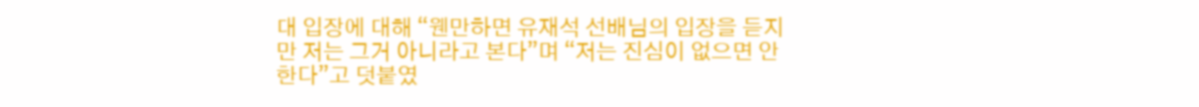대 입장에 대해 “웬만하면 유재석 선배님의 입장을 듣지만 저는 그거 아니라고 본다”며 “저는 진심이 없으면 안 한다”고 덧붙였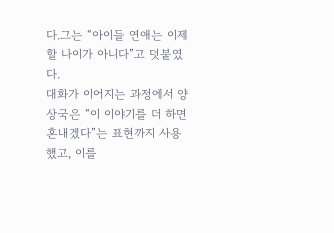다.그는 “아이들 연애는 이제 할 나이가 아니다”고 덧붙였다.
대화가 이어지는 과정에서 양상국은 “이 이야기를 더 하면 혼내겠다”는 표현까지 사용했고, 이를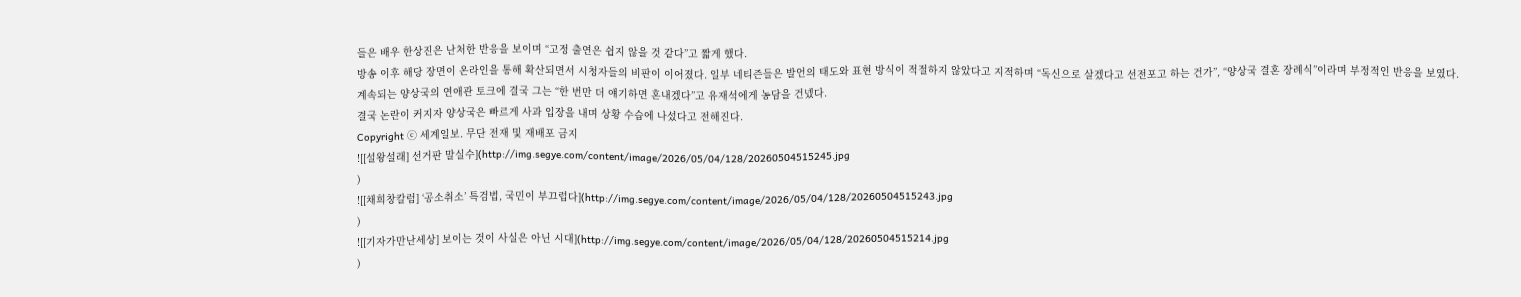들은 배우 한상진은 난처한 반응을 보이며 “고정 출연은 쉽지 않을 것 같다”고 짧게 했다.
방송 이후 해당 장면이 온라인을 통해 확산되면서 시청자들의 비판이 이어졌다. 일부 네티즌들은 발언의 태도와 표현 방식이 적절하지 않았다고 지적하며 “독신으로 살겠다고 선전포고 하는 건가”, “양상국 결혼 장례식”이라며 부정적인 반응을 보였다.
계속되는 양상국의 연애관 토크에 결국 그는 “한 번만 더 얘기하면 혼내겠다”고 유재석에게 농담을 건넸다.
결국 논란이 커지자 양상국은 빠르게 사과 입장을 내며 상황 수습에 나섰다고 전해진다.
Copyright ⓒ 세계일보. 무단 전재 및 재배포 금지
![[설왕설래] 선거판 말실수](http://img.segye.com/content/image/2026/05/04/128/20260504515245.jpg
)
![[채희창칼럼] ‘공소취소’ 특검법, 국민이 부끄럽다](http://img.segye.com/content/image/2026/05/04/128/20260504515243.jpg
)
![[기자가만난세상] 보이는 것이 사실은 아닌 시대](http://img.segye.com/content/image/2026/05/04/128/20260504515214.jpg
)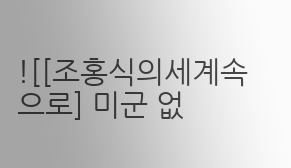![[조홍식의세계속으로] 미군 없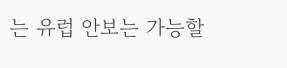는 유럽 안보는 가능할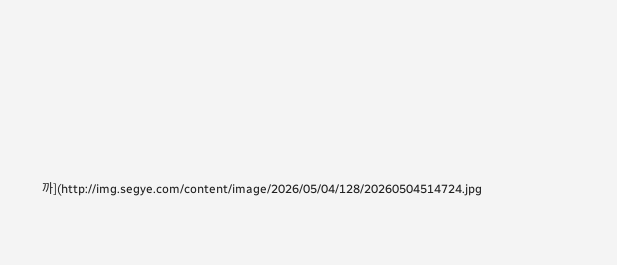까](http://img.segye.com/content/image/2026/05/04/128/20260504514724.jpg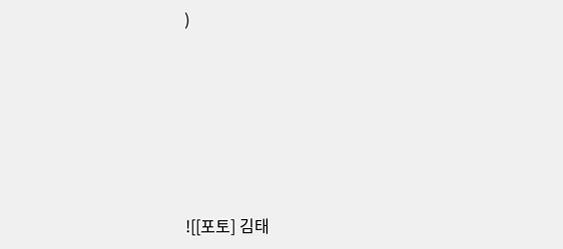)






![[포토] 김태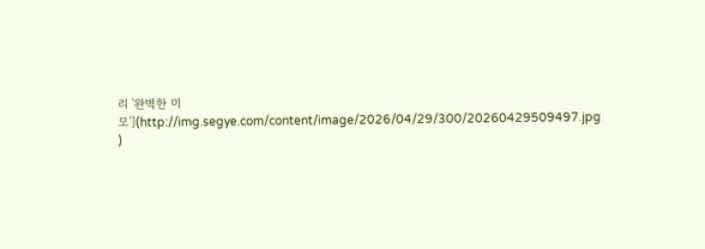리 '완벽한 미모'](http://img.segye.com/content/image/2026/04/29/300/20260429509497.jpg
)